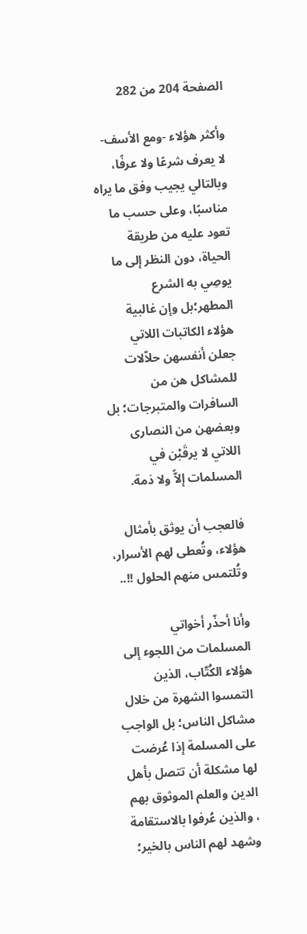الصفحة 204 من 282

وأكثر هؤلاء -ومع الأسف- لا يعرف شرعًا ولا عرفًا، وبالتالي يجيب وفق ما يراه مناسبًا، وعلى حسب ما تعود عليه من طريقة الحياة، دون النظر إلى ما يوصِي به الشرع المطهر؛بل وإن غالبية هؤلاء الكاتبات اللاتي جعلن أنفسهن حلاّلات للمشاكل هن من السافرات والمتبرجات؛ بل وبعضهن من النصارى اللاتي لا يرقَبْن في المسلمات إلاًّ ولا ذمة.

فالعجب أن يوثق بأمثال هؤلاء، وتُعطى لهم الأسرار، وتُلتمس منهم الحلول ‍‍‍‍‍‍‍‍‍‍‍‍‍!!..

وأنا أحذّر أخواتي المسلمات من اللجوء إلى هؤلاء الكُتّاب، الذين التمسوا الشهرة من خلال مشاكل الناس؛ بل الواجب على المسلمة إذا عُرضت لها مشكلة أن تتصل بأهل الدين والعلم الموثوق بهم ، والذين عُرفوا بالاستقامة وشهد لهم الناس بالخير؛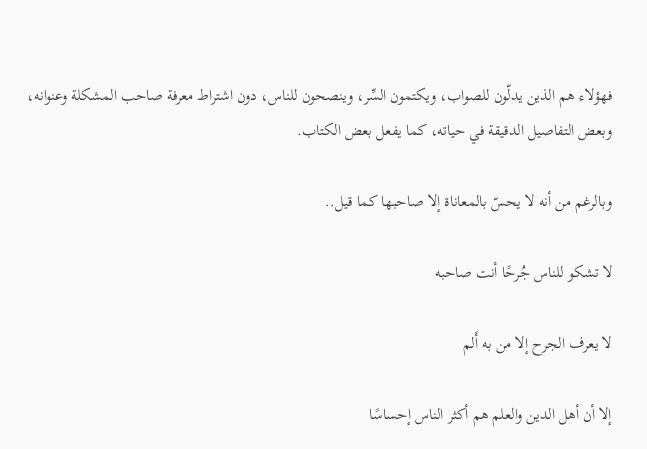فهؤلاء هم الذين يدلّون للصواب، ويكتمون السِّر، وينصحون للناس، دون اشتراط معرفة صاحب المشكلة وعنوانه، وبعض التفاصيل الدقيقة في حياته، كما يفعل بعض الكتاب.

وبالرغم من أنه لا يحسّ بالمعاناة إلا صاحبها كما قيل..

لا تشكو للناس جُرحًا أنت صاحبه

لا يعرف الجرح إلا من به أَلم

إلا أن أهل الدين والعلم هم أكثر الناس إحساسًا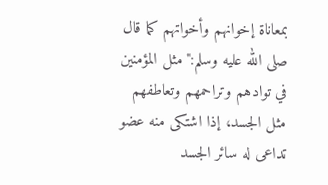بمعاناة إخوانهم وأخواتهم كما قال صلى الله عليه وسلم:"مثل المؤمنين في توادهم وتراحمهم وتعاطفهم مثل الجسد، إذا اشتكى منه عضو تداعى له سائر الجسد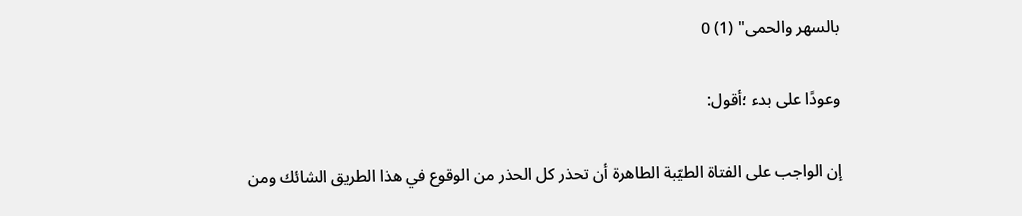بالسهر والحمى" (1) 0

وعودًا على بدء ؛أقول:

إن الواجب على الفتاة الطيّبة الطاهرة أن تحذر كل الحذر من الوقوع في هذا الطريق الشائك ومن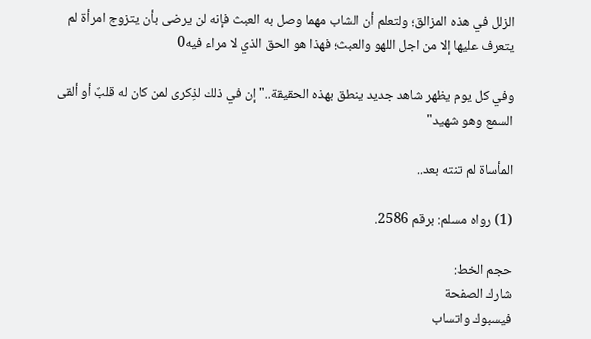الزلل في هذه المزالق؛ ولتعلم أن الشاب مهما وصل به العبث فإنه لن يرضى بأن يتزوج امرأة لم يتعرف عليها إلا من اجل اللهو والعبث؛ فهذا هو الحق الذي لا مراء فيه0

وفي كل يوم يظهر شاهد جديد ينطق بهذه الحقيقة.."إن في ذلك لذِكرى لمن كان له قلبٌ أو ألقى السمع وهو شهيد"

المأساة لم تنته بعد..

(1) رواه مسلم: برقم 2586.

حجم الخط:
شارك الصفحة
فيسبوك واتساب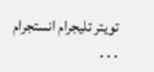تويتر تليجرام انستجرام
. . .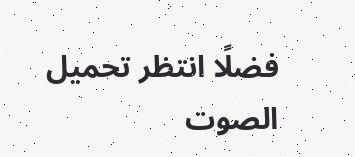فضلًا انتظر تحميل الصوت